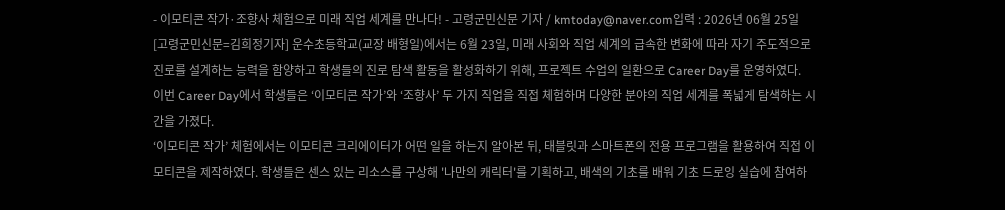- 이모티콘 작가·조향사 체험으로 미래 직업 세계를 만나다! - 고령군민신문 기자 / kmtoday@naver.com입력 : 2026년 06월 25일
[고령군민신문=김희정기자] 운수초등학교(교장 배형일)에서는 6월 23일, 미래 사회와 직업 세계의 급속한 변화에 따라 자기 주도적으로 진로를 설계하는 능력을 함양하고 학생들의 진로 탐색 활동을 활성화하기 위해, 프로젝트 수업의 일환으로 Career Day를 운영하였다.
이번 Career Day에서 학생들은 ‘이모티콘 작가’와 ‘조향사’ 두 가지 직업을 직접 체험하며 다양한 분야의 직업 세계를 폭넓게 탐색하는 시간을 가졌다.
‘이모티콘 작가’ 체험에서는 이모티콘 크리에이터가 어떤 일을 하는지 알아본 뒤, 태블릿과 스마트폰의 전용 프로그램을 활용하여 직접 이모티콘을 제작하였다. 학생들은 센스 있는 리소스를 구상해 '나만의 캐릭터'를 기획하고, 배색의 기초를 배워 기초 드로잉 실습에 참여하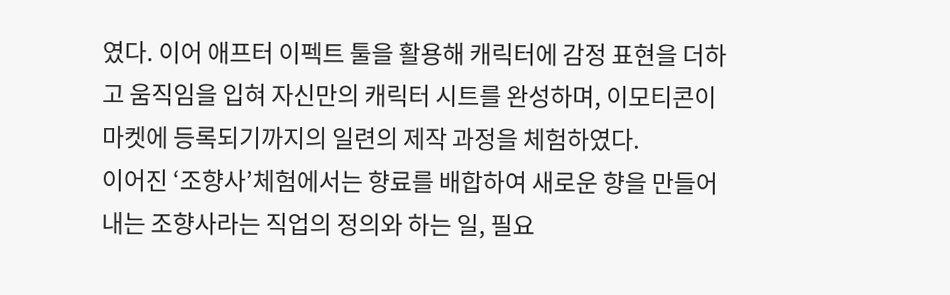였다. 이어 애프터 이펙트 툴을 활용해 캐릭터에 감정 표현을 더하고 움직임을 입혀 자신만의 캐릭터 시트를 완성하며, 이모티콘이 마켓에 등록되기까지의 일련의 제작 과정을 체험하였다.
이어진 ‘조향사’체험에서는 향료를 배합하여 새로운 향을 만들어내는 조향사라는 직업의 정의와 하는 일, 필요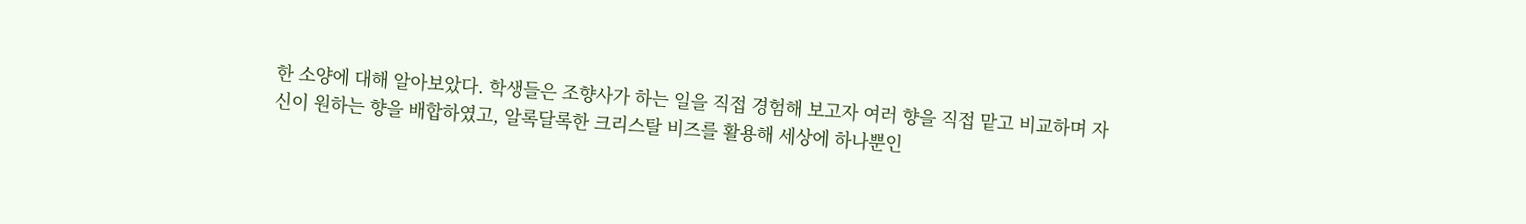한 소양에 대해 알아보았다. 학생들은 조향사가 하는 일을 직접 경험해 보고자 여러 향을 직접 맡고 비교하며 자신이 원하는 향을 배합하였고, 알록달록한 크리스탈 비즈를 활용해 세상에 하나뿐인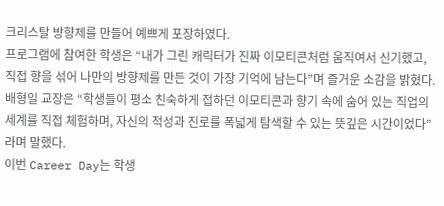크리스탈 방향제를 만들어 예쁘게 포장하였다.
프로그램에 참여한 학생은 “내가 그린 캐릭터가 진짜 이모티콘처럼 움직여서 신기했고, 직접 향을 섞어 나만의 방향제를 만든 것이 가장 기억에 남는다”며 즐거운 소감을 밝혔다.
배형일 교장은 “학생들이 평소 친숙하게 접하던 이모티콘과 향기 속에 숨어 있는 직업의 세계를 직접 체험하며, 자신의 적성과 진로를 폭넓게 탐색할 수 있는 뜻깊은 시간이었다”라며 말했다.
이번 Career Day는 학생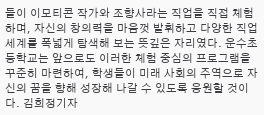들이 이모티콘 작가와 조향사라는 직업을 직접 체험하며, 자신의 창의력을 마음껏 발휘하고 다양한 직업 세계를 폭넓게 탐색해 보는 뜻깊은 자리였다. 운수초등학교는 앞으로도 이러한 체험 중심의 프로그램을 꾸준히 마련하여, 학생들이 미래 사회의 주역으로 자신의 꿈을 향해 성장해 나갈 수 있도록 응원할 것이다. 김희정기자